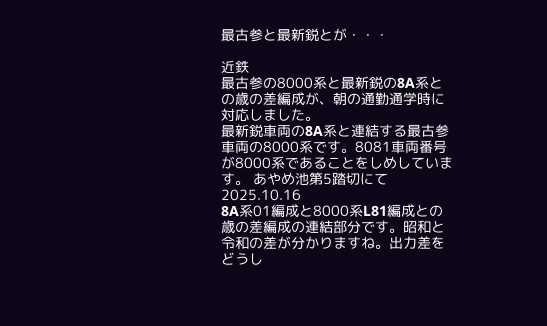最古参と最新鋭とが・・・

近鉄
最古参の8000系と最新鋭の8A系との歳の差編成が、朝の通勤通学時に対応しました。
最新鋭車両の8A系と連結する最古参車両の8000系です。8081車両番号が8000系であることをしめしています。 あやめ池第5踏切にて 2025.10.16
8A系01編成と8000系L81編成との歳の差編成の連結部分です。昭和と令和の差が分かりますね。出力差をどうし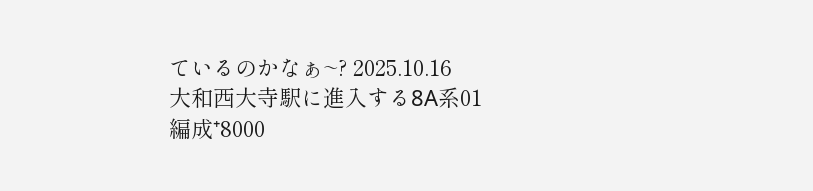ているのかなぁ~? 2025.10.16
大和西大寺駅に進入する8A系01編成⁺8000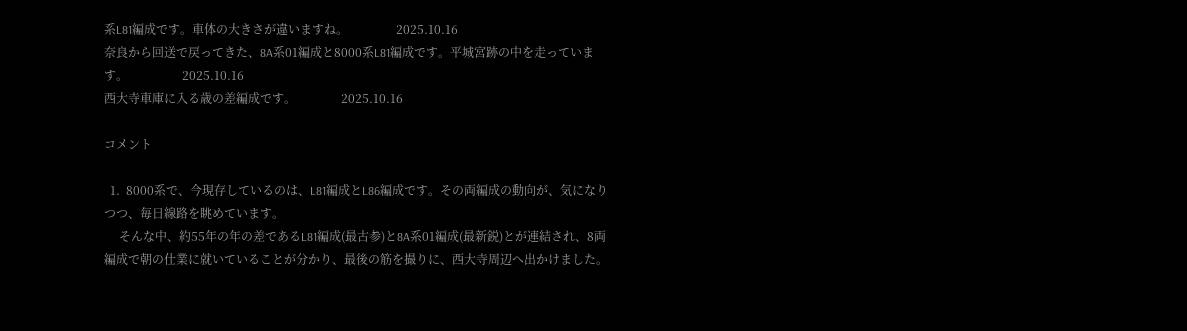系L81編成です。車体の大きさが違いますね。                2025.10.16
奈良から回送で戻ってきた、8A系01編成と8000系L81編成です。平城宮跡の中を走っています。                  2025.10.16
西大寺車庫に入る歳の差編成です。               2025.10.16

コメント

  1.  8000系で、今現存しているのは、L81編成とL86編成です。その両編成の動向が、気になりつつ、毎日線路を眺めています。
     そんな中、約55年の年の差であるL81編成(最古参)と8A系01編成(最新鋭)とが連結され、8両編成で朝の仕業に就いていることが分かり、最後の筋を撮りに、西大寺周辺へ出かけました。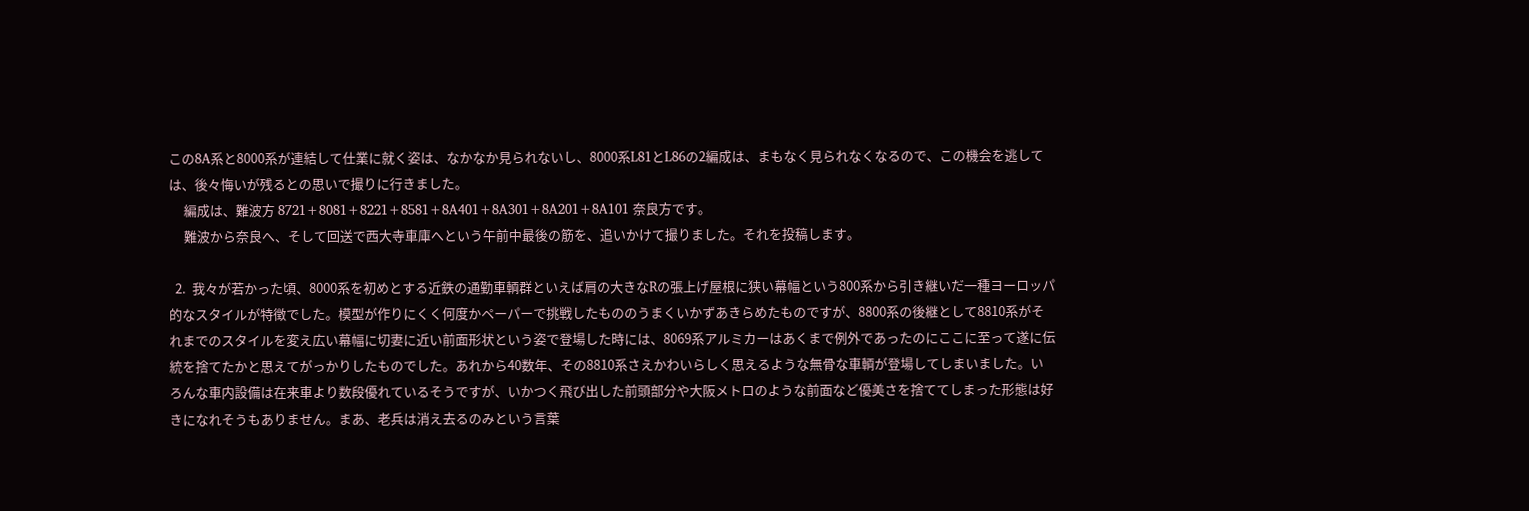この8A系と8000系が連結して仕業に就く姿は、なかなか見られないし、8000系L81とL86の2編成は、まもなく見られなくなるので、この機会を逃しては、後々悔いが残るとの思いで撮りに行きました。
     編成は、難波方 8721+8081+8221+8581+8A401+8A301+8A201+8A101 奈良方です。
     難波から奈良へ、そして回送で西大寺車庫へという午前中最後の筋を、追いかけて撮りました。それを投稿します。

  2.  我々が若かった頃、8000系を初めとする近鉄の通勤車輌群といえば肩の大きなRの張上げ屋根に狭い幕幅という800系から引き継いだ一種ヨーロッパ的なスタイルが特徴でした。模型が作りにくく何度かペーパーで挑戦したもののうまくいかずあきらめたものですが、8800系の後継として8810系がそれまでのスタイルを変え広い幕幅に切妻に近い前面形状という姿で登場した時には、8069系アルミカーはあくまで例外であったのにここに至って遂に伝統を捨てたかと思えてがっかりしたものでした。あれから40数年、その8810系さえかわいらしく思えるような無骨な車輌が登場してしまいました。いろんな車内設備は在来車より数段優れているそうですが、いかつく飛び出した前頭部分や大阪メトロのような前面など優美さを捨ててしまった形態は好きになれそうもありません。まあ、老兵は消え去るのみという言葉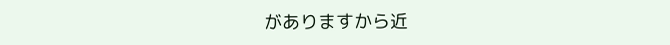がありますから近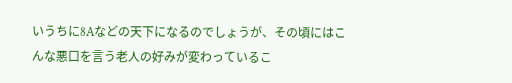いうちに8Aなどの天下になるのでしょうが、その頃にはこんな悪口を言う老人の好みが変わっているこ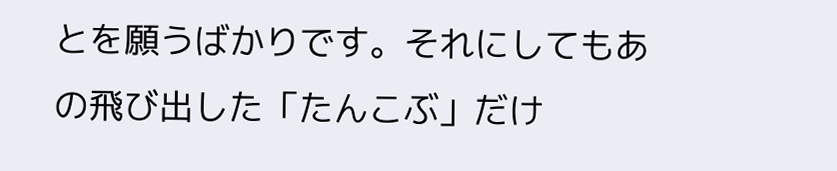とを願うばかりです。それにしてもあの飛び出した「たんこぶ」だけ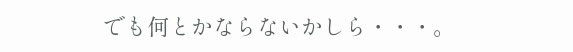でも何とかならないかしら・・・。